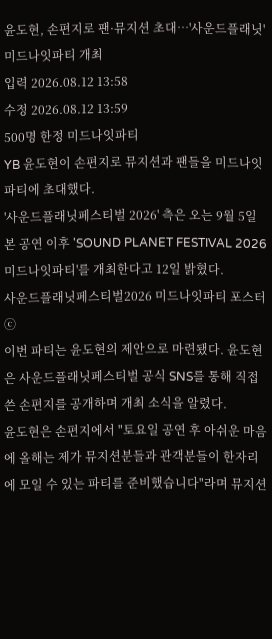윤도현, 손편지로 팬·뮤지션 초대…'사운드플래닛' 미드나잇파티 개최
입력 2026.08.12 13:58
수정 2026.08.12 13:59
500명 한정 미드나잇파티
YB 윤도현이 손편지로 뮤지션과 팬들을 미드나잇파티에 초대했다.
'사운드플래닛페스티벌 2026' 측은 오는 9월 5일 본 공연 이후 'SOUND PLANET FESTIVAL 2026 미드나잇파티'를 개최한다고 12일 밝혔다.
사운드플래닛페스티벌2026 미드나잇파티 포스터ⓒ
이번 파티는 윤도현의 제안으로 마련됐다. 윤도현은 사운드플래닛페스티벌 공식 SNS를 통해 직접 쓴 손편지를 공개하며 개최 소식을 알렸다.
윤도현은 손편지에서 "토요일 공연 후 아쉬운 마음에 올해는 제가 뮤지션분들과 관객분들이 한자리에 모일 수 있는 파티를 준비했습니다"라며 뮤지션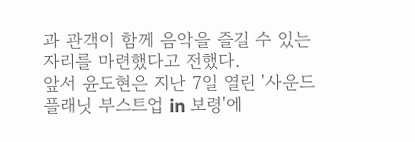과 관객이 함께 음악을 즐길 수 있는 자리를 마련했다고 전했다.
앞서 윤도현은 지난 7일 열린 '사운드플래닛 부스트업 in 보령'에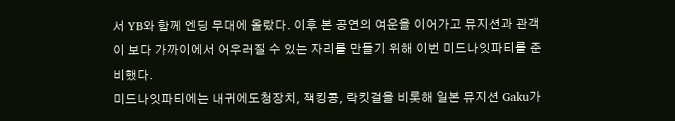서 YB와 함께 엔딩 무대에 올랐다. 이후 본 공연의 여운을 이어가고 뮤지션과 관객이 보다 가까이에서 어우러질 수 있는 자리를 만들기 위해 이번 미드나잇파티를 준비했다.
미드나잇파티에는 내귀에도청장치, 잭킹콩, 락킷걸을 비롯해 일본 뮤지션 Gaku가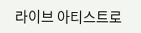라이브 아티스트로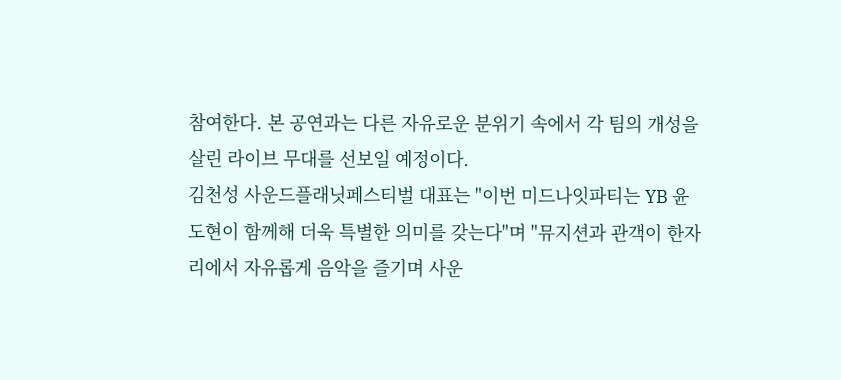참여한다. 본 공연과는 다른 자유로운 분위기 속에서 각 팀의 개성을 살린 라이브 무대를 선보일 예정이다.
김천성 사운드플래닛페스티벌 대표는 "이번 미드나잇파티는 YB 윤도현이 함께해 더욱 특별한 의미를 갖는다"며 "뮤지션과 관객이 한자리에서 자유롭게 음악을 즐기며 사운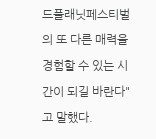드플래닛페스티벌의 또 다른 매력을 경험할 수 있는 시간이 되길 바란다"고 말했다.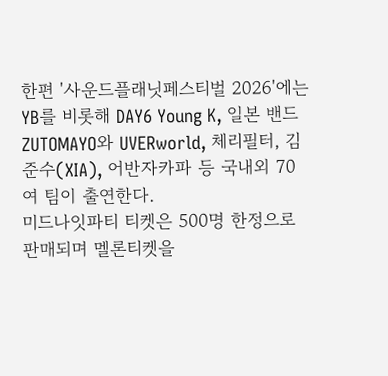한편 '사운드플래닛페스티벌 2026'에는 YB를 비롯해 DAY6 Young K, 일본 밴드 ZUTOMAYO와 UVERworld, 체리필터, 김준수(XIA), 어반자카파 등 국내외 70여 팀이 출연한다.
미드나잇파티 티켓은 500명 한정으로 판매되며 멜론티켓을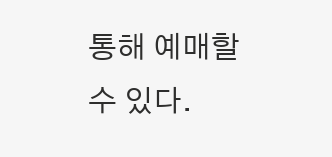통해 예매할 수 있다.